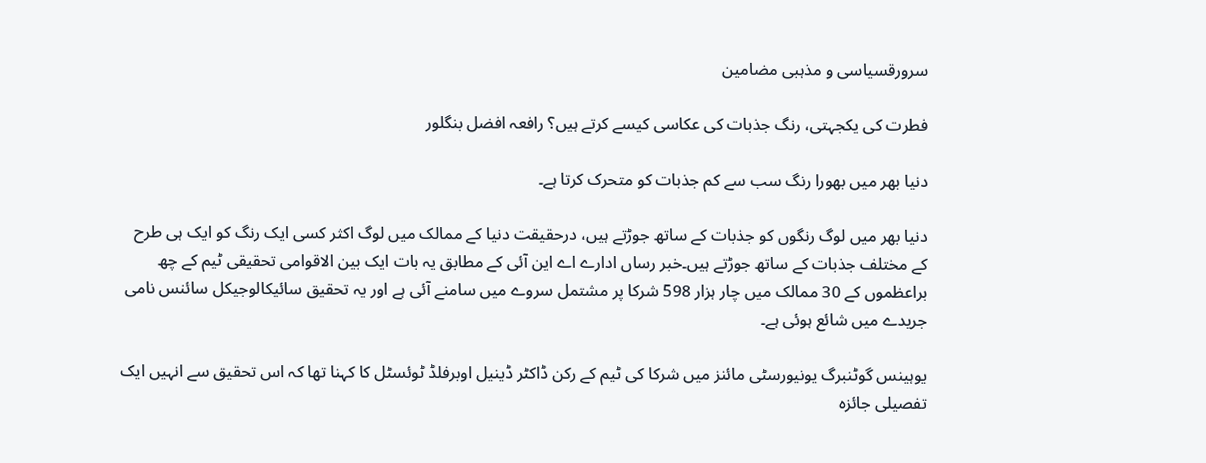سرورقسیاسی و مذہبی مضامین

فطرت کی یکجہتی، رنگ جذبات کی عکاسی کیسے کرتے ہیں؟ رافعہ افضل بنگلور

دنیا بھر میں بھورا رنگ سب سے کم جذبات کو متحرک کرتا ہے۔

دنیا بھر میں لوگ رنگوں کو جذبات کے ساتھ جوڑتے ہیں، درحقیقت دنیا کے ممالک میں لوگ اکثر کسی ایک رنگ کو ایک ہی طرح کے مختلف جذبات کے ساتھ جوڑتے ہیں۔خبر رساں ادارے اے این آئی کے مطابق یہ بات ایک بین الاقوامی تحقیقی ٹیم کے چھ براعظموں کے 30 ممالک میں چار ہزار 598 شرکا پر مشتمل سروے میں سامنے آئی ہے اور یہ تحقیق سائیکالوجیکل سائنس نامی جریدے میں شائع ہوئی ہے۔

یوہینس گوٹنبرگ یونیورسٹی مائنز میں شرکا کی ٹیم کے رکن ڈاکٹر ڈینیل اوبرفلڈ ٹوئسٹل کا کہنا تھا کہ اس تحقیق سے انہیں ایک تفصیلی جائزہ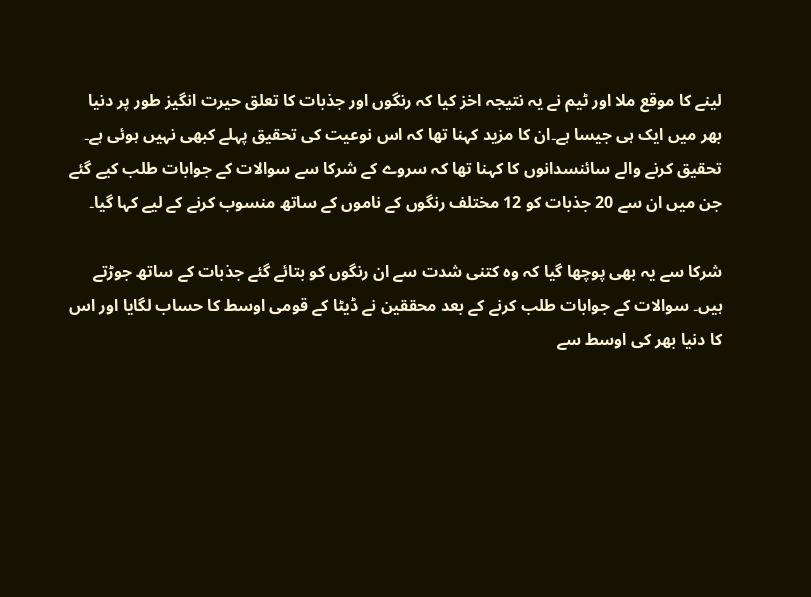لینے کا موقع ملا اور ٹیم نے یہ نتیجہ اخز کیا کہ رنگوں اور جذبات کا تعلق حیرت انگیز طور پر دنیا بھر میں ایک ہی جیسا ہے۔ان کا مزید کہنا تھا کہ اس نوعیت کی تحقیق پہلے کبھی نہیں ہوئی ہے۔ تحقیق کرنے والے سائنسدانوں کا کہنا تھا کہ سروے کے شرکا سے سوالات کے جوابات طلب کیے گئے جن میں ان سے 20 جذبات کو 12 مختلف رنگوں کے ناموں کے ساتھ منسوب کرنے کے لیے کہا گیا۔

شرکا سے یہ بھی پوچھا گیا کہ وہ کتنی شدت سے ان رنگوں کو بتائے گئے جذبات کے ساتھ جوڑتے ہیں۔ سوالات کے جوابات طلب کرنے کے بعد محققین نے ڈیٹا کے قومی اوسط کا حساب لگایا اور اس کا دنیا بھر کی اوسط سے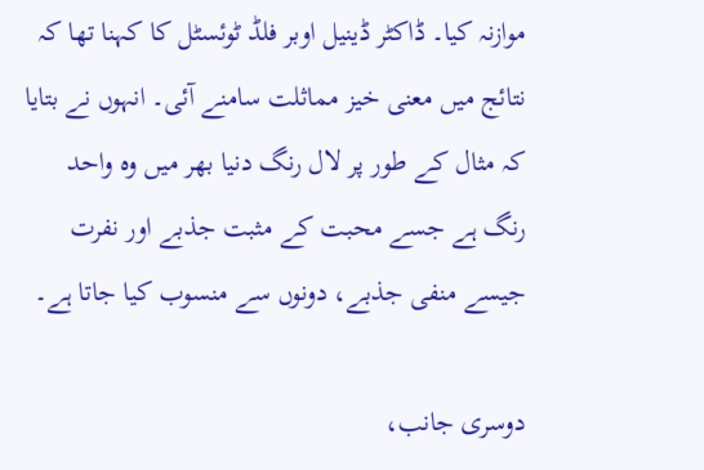موازنہ کیا۔ ڈاکٹر ڈینیل اوبر فلڈ ٹوئسٹل کا کہنا تھا کہ نتائج میں معنی خیز مماثلت سامنے آئی۔ انہوں نے بتایا کہ مثال کے طور پر لال رنگ دنیا بھر میں وہ واحد رنگ ہے جسے محبت کے مثبت جذبے اور نفرت جیسے منفی جذبے، دونوں سے منسوب کیا جاتا ہے۔

دوسری جانب،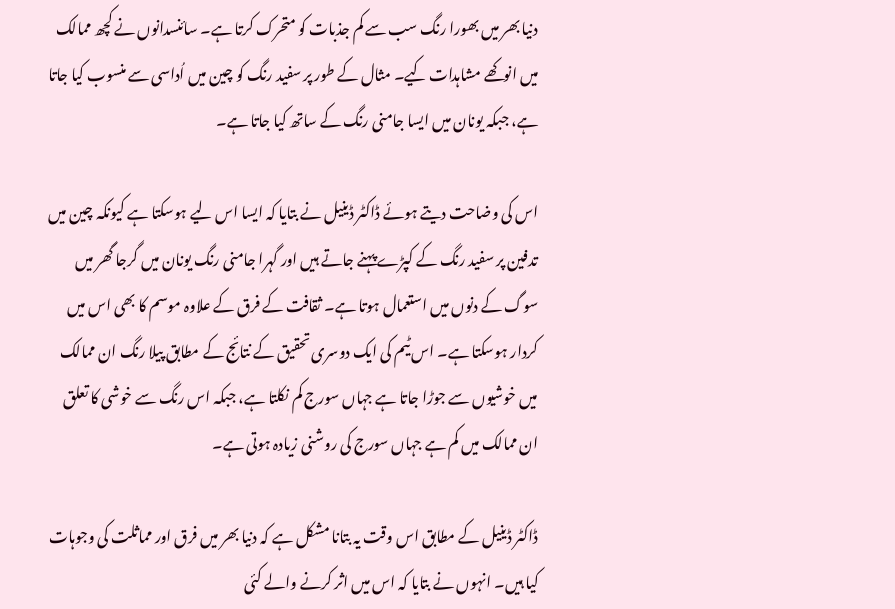دنیا بھر میں بھورا رنگ سب سے کم جذبات کو متحرک کرتا ہے۔ سائنسدانوں نے کچھ ممالک میں انوکھے مشاہدات کیے۔ مثال کے طور پر سفید رنگ کو چین میں اُداسی سے منسوب کیا جاتا ہے، جبکہ یونان میں ایسا جامنی رنگ کے ساتھ کیا جاتا ہے۔

اس کی وضاحت دیتے ہوئے ڈاکٹر ڈینیل نے بتایا کہ ایسا اس لیے ہوسکتا ہے کیونکہ چین میں تدفین پر سفید رنگ کے کپڑے پہنے جاتے ہیں اور گہرا جامنی رنگ یونان میں گرجا گھر میں سوگ کے دنوں میں استعمال ہوتا ہے۔ ثقافت کے فرق کے علاوہ موسم کا بھی اس میں کردار ہوسکتا ہے۔ اس ٹیم کی ایک دوسری تحقیق کے نتائج کے مطابق پیلا رنگ ان ممالک میں خوشیوں سے جوڑا جاتا ہے جہاں سورج کم نکلتا ہے، جبکہ اس رنگ سے خوشی کا تعلق ان ممالک میں کم ہے جہاں سورج کی روشنی زیادہ ہوتی ہے۔

ڈاکٹر ڈینیل کے مطابق اس وقت یہ بتانا مشکل ہے کہ دنیا بھر میں فرق اور مماثلت کی وجوہات کیا ہیں۔ انہوں نے بتایا کہ اس میں اثر کرنے والے کئی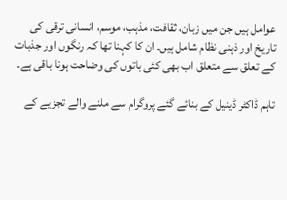عوامل ہیں جن میں زبان، ثقافت، مذہب، موسم، انسانی ترقی کی تاریخ اور ذہنی نظام شامل ہیں۔ ان کا کہنا تھا کہ رنگوں اور جذبات کے تعلق سے متعلق اب بھی کئی باتوں کی وضاحت ہونا باقی ہے۔

تاہم ڈاکٹر ڈینیل کے بنائے گئے پروگرام سے ملنے والے تجزیے کے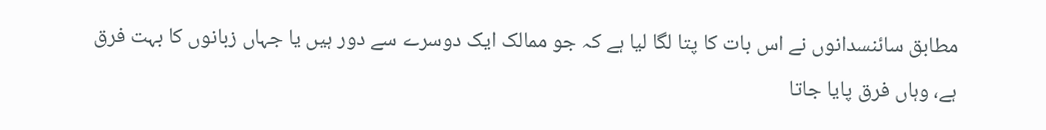مطابق سائنسدانوں نے اس بات کا پتا لگا لیا ہے کہ جو ممالک ایک دوسرے سے دور ہیں یا جہاں زبانوں کا بہت فرق ہے، وہاں فرق پایا جاتا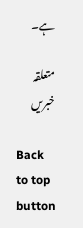ہے۔

متعلقہ خبریں

Back to top button